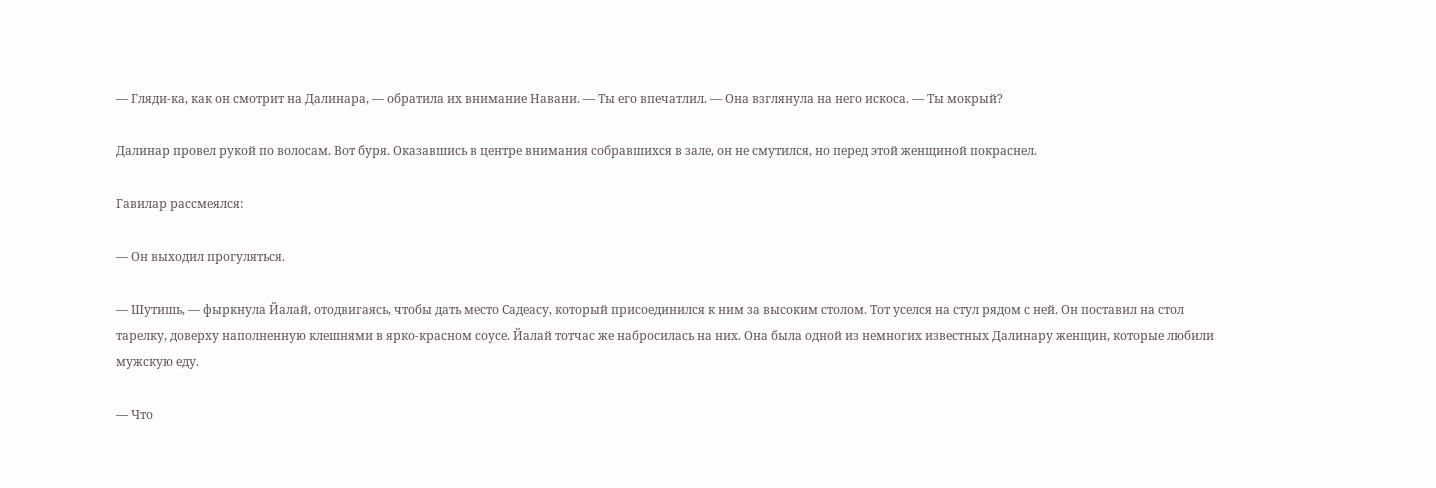— Гляди-ка, как он смотрит на Далинара, — обратила их внимание Навани. — Ты его впечатлил. — Она взглянула на него искоса. — Ты мокрый?

Далинар провел рукой по волосам. Вот буря. Оказавшись в центре внимания собравшихся в зале, он не смутился, но перед этой женщиной покраснел.

Гавилар рассмеялся:

— Он выходил прогуляться.

— Шутишь, — фыркнула Йалай, отодвигаясь, чтобы дать место Садеасу, который присоединился к ним за высоким столом. Тот уселся на стул рядом с ней. Он поставил на стол тарелку, доверху наполненную клешнями в ярко-красном соусе. Йалай тотчас же набросилась на них. Она была одной из немногих известных Далинару женщин, которые любили мужскую еду.

— Что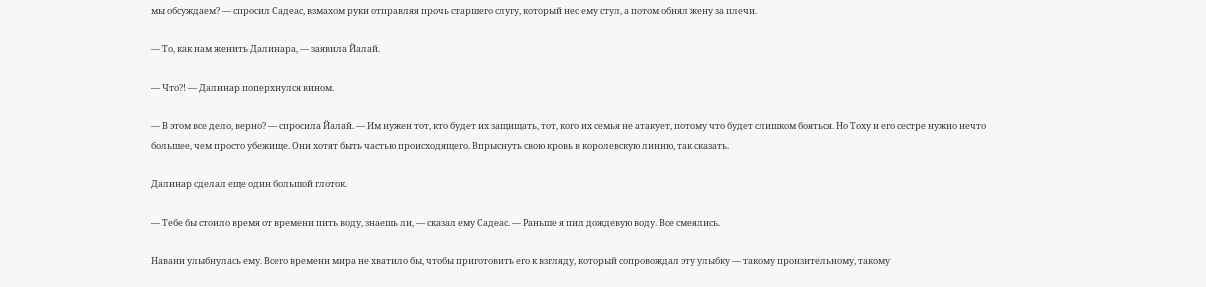мы обсуждаем? — спросил Садеас, взмахом руки отправляя прочь старшего слугу, который нес ему стул, а потом обнял жену за плечи.

— То, как нам женить Далинара, — заявила Йалай.

— Что?! — Далинар поперхнулся вином.

— В этом все дело, верно? — спросила Йалай. — Им нужен тот, кто будет их защищать, тот, кого их семья не атакует, потому что будет слишком бояться. Но Тоху и его сестре нужно нечто большее, чем просто убежище. Они хотят быть частью происходящего. Впрыснуть свою кровь в королевскую линию, так сказать.

Далинар сделал еще один большой глоток.

— Тебе бы стоило время от времени пить воду, знаешь ли, — сказал ему Садеас. — Раньше я пил дождевую воду. Все смеялись.

Навани улыбнулась ему. Всего времени мира не хватило бы, чтобы приготовить его к взгляду, который сопровождал эту улыбку — такому пронзительному, такому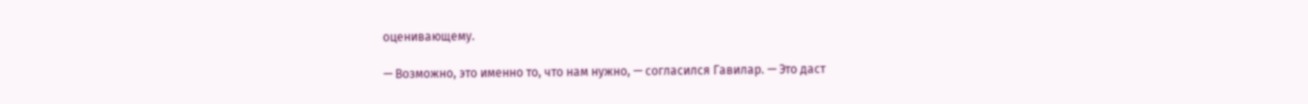оценивающему.

— Возможно, это именно то, что нам нужно, — согласился Гавилар. — Это даст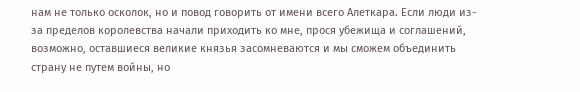нам не только осколок, но и повод говорить от имени всего Алеткара. Если люди из-за пределов королевства начали приходить ко мне, прося убежища и соглашений, возможно, оставшиеся великие князья засомневаются и мы сможем объединить страну не путем войны, но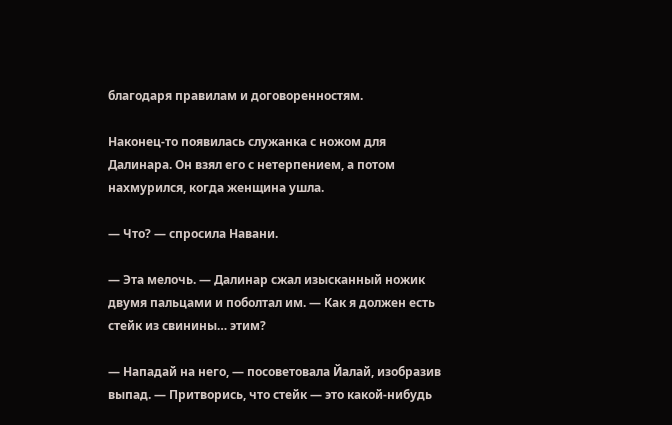благодаря правилам и договоренностям.

Наконец-то появилась служанка с ножом для Далинара. Он взял его с нетерпением, а потом нахмурился, когда женщина ушла.

— Что? — спросила Навани.

— Эта мелочь. — Далинар сжал изысканный ножик двумя пальцами и поболтал им. — Как я должен есть стейк из свинины… этим?

— Нападай на него, — посоветовала Йалай, изобразив выпад. — Притворись, что стейк — это какой-нибудь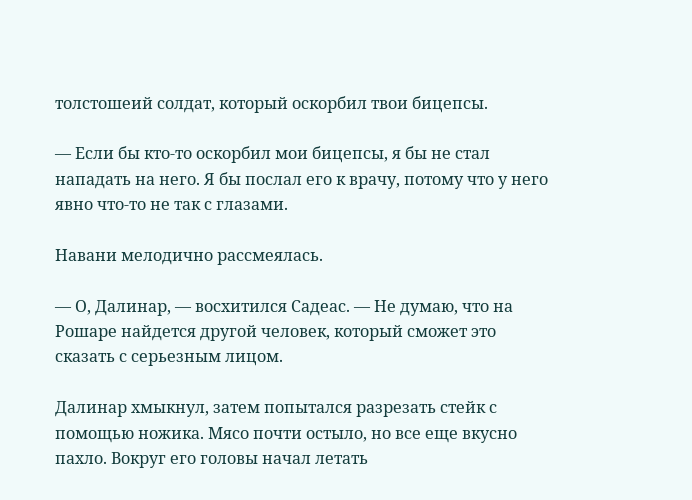толстошеий солдат, который оскорбил твои бицепсы.

— Если бы кто-то оскорбил мои бицепсы, я бы не стал нападать на него. Я бы послал его к врачу, потому что у него явно что-то не так с глазами.

Навани мелодично рассмеялась.

— О, Далинар, — восхитился Садеас. — Не думаю, что на Рошаре найдется другой человек, который сможет это сказать с серьезным лицом.

Далинар хмыкнул, затем попытался разрезать стейк с помощью ножика. Мясо почти остыло, но все еще вкусно пахло. Вокруг его головы начал летать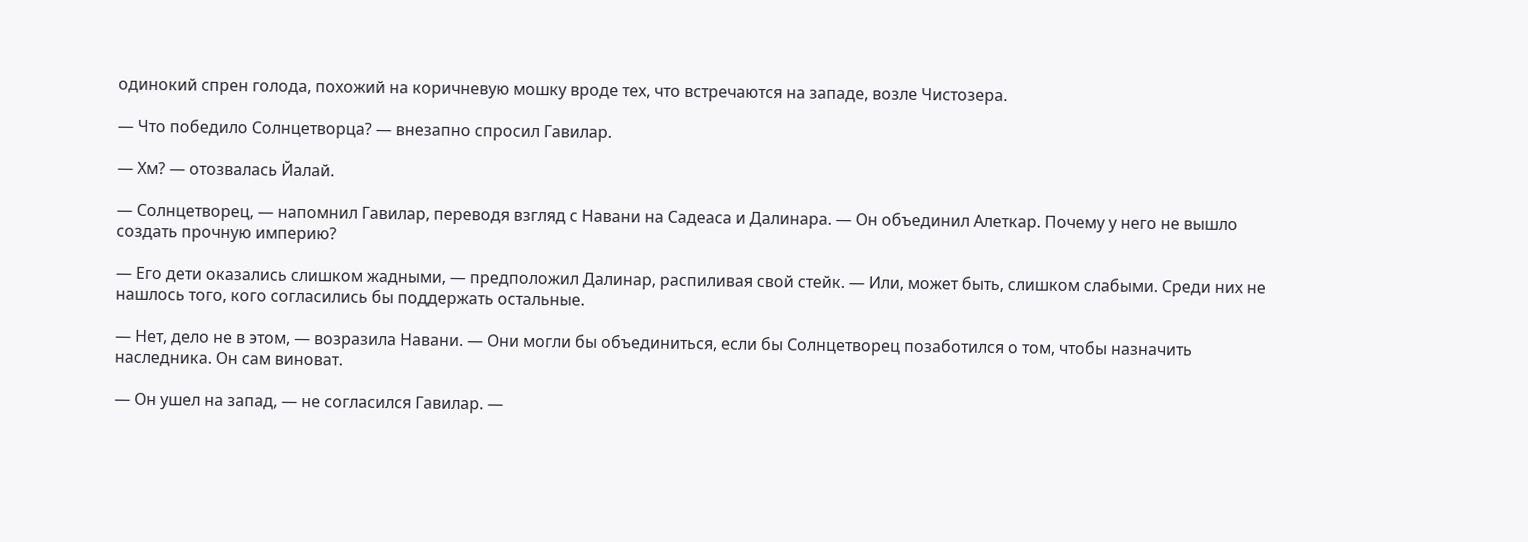одинокий спрен голода, похожий на коричневую мошку вроде тех, что встречаются на западе, возле Чистозера.

— Что победило Солнцетворца? — внезапно спросил Гавилар.

— Хм? — отозвалась Йалай.

— Солнцетворец, — напомнил Гавилар, переводя взгляд с Навани на Садеаса и Далинара. — Он объединил Алеткар. Почему у него не вышло создать прочную империю?

— Его дети оказались слишком жадными, — предположил Далинар, распиливая свой стейк. — Или, может быть, слишком слабыми. Среди них не нашлось того, кого согласились бы поддержать остальные.

— Нет, дело не в этом, — возразила Навани. — Они могли бы объединиться, если бы Солнцетворец позаботился о том, чтобы назначить наследника. Он сам виноват.

— Он ушел на запад, — не согласился Гавилар. —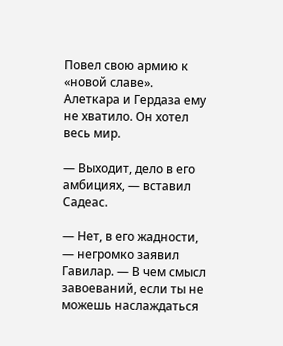Повел свою армию к «новой славе». Алеткара и Гердаза ему не хватило. Он хотел весь мир.

— Выходит, дело в его амбициях, — вставил Садеас.

— Нет, в его жадности, — негромко заявил Гавилар. — В чем смысл завоеваний, если ты не можешь наслаждаться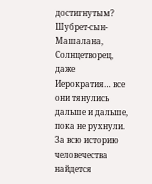достигнутым? Шубрет-сын-Машалана, Солнцетворец, даже Иерократия… все они тянулись дальше и дальше, пока не рухнули. За всю историю человечества найдется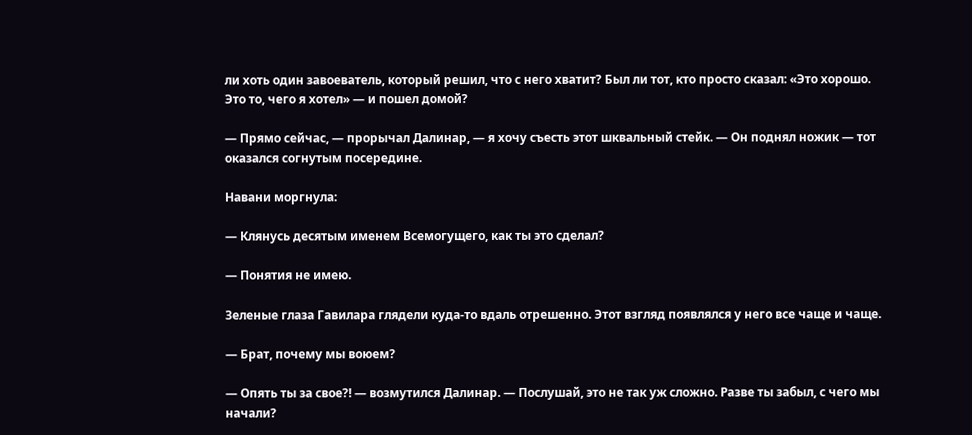ли хоть один завоеватель, который решил, что с него хватит? Был ли тот, кто просто сказал: «Это хорошо. Это то, чего я хотел» — и пошел домой?

— Прямо сейчас, — прорычал Далинар, — я хочу съесть этот шквальный стейк. — Он поднял ножик — тот оказался согнутым посередине.

Навани моргнула:

— Клянусь десятым именем Всемогущего, как ты это сделал?

— Понятия не имею.

Зеленые глаза Гавилара глядели куда-то вдаль отрешенно. Этот взгляд появлялся у него все чаще и чаще.

— Брат, почему мы воюем?

— Опять ты за свое?! — возмутился Далинар. — Послушай, это не так уж сложно. Разве ты забыл, с чего мы начали?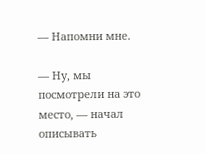— Напомни мне.

— Ну, мы посмотрели на это место, — начал описывать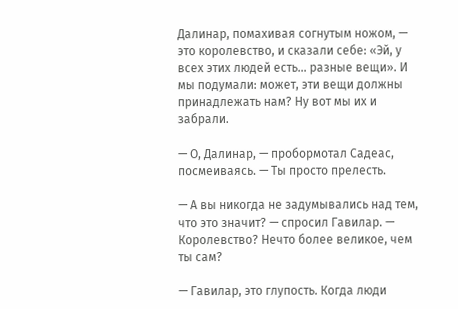Далинар, помахивая согнутым ножом, — это королевство, и сказали себе: «Эй, у всех этих людей есть… разные вещи». И мы подумали: может, эти вещи должны принадлежать нам? Ну вот мы их и забрали.

— О, Далинар, — пробормотал Садеас, посмеиваясь. — Ты просто прелесть.

— А вы никогда не задумывались над тем, что это значит? — спросил Гавилар. — Королевство? Нечто более великое, чем ты сам?

— Гавилар, это глупость. Когда люди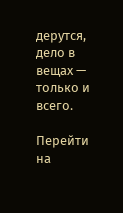дерутся, дело в вещах — только и всего.

Перейти на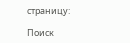страницу:

Поиск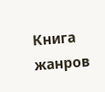Книга жанров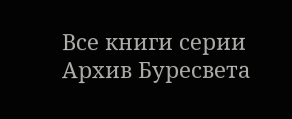Все книги серии Архив Буресвета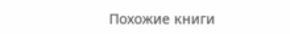Похожие книги